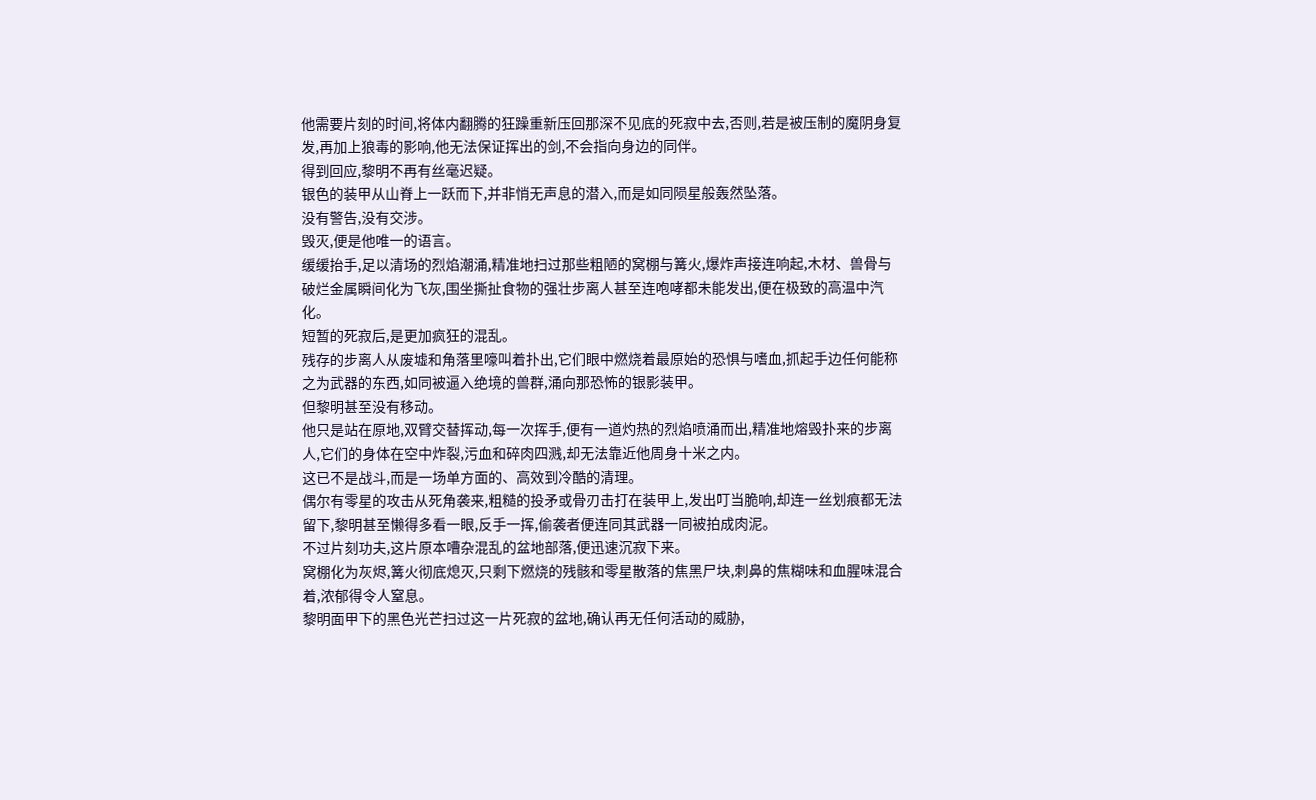他需要片刻的时间,将体内翻腾的狂躁重新压回那深不见底的死寂中去,否则,若是被压制的魔阴身复发,再加上狼毒的影响,他无法保证挥出的剑,不会指向身边的同伴。
得到回应,黎明不再有丝毫迟疑。
银色的装甲从山脊上一跃而下,并非悄无声息的潜入,而是如同陨星般轰然坠落。
没有警告,没有交涉。
毁灭,便是他唯一的语言。
缓缓抬手,足以清场的烈焰潮涌,精准地扫过那些粗陋的窝棚与篝火,爆炸声接连响起,木材、兽骨与破烂金属瞬间化为飞灰,围坐撕扯食物的强壮步离人甚至连咆哮都未能发出,便在极致的高温中汽化。
短暂的死寂后,是更加疯狂的混乱。
残存的步离人从废墟和角落里嚎叫着扑出,它们眼中燃烧着最原始的恐惧与嗜血,抓起手边任何能称之为武器的东西,如同被逼入绝境的兽群,涌向那恐怖的银影装甲。
但黎明甚至没有移动。
他只是站在原地,双臂交替挥动,每一次挥手,便有一道灼热的烈焰喷涌而出,精准地熔毁扑来的步离人,它们的身体在空中炸裂,污血和碎肉四溅,却无法靠近他周身十米之内。
这已不是战斗,而是一场单方面的、高效到冷酷的清理。
偶尔有零星的攻击从死角袭来,粗糙的投矛或骨刃击打在装甲上,发出叮当脆响,却连一丝划痕都无法留下,黎明甚至懒得多看一眼,反手一挥,偷袭者便连同其武器一同被拍成肉泥。
不过片刻功夫,这片原本嘈杂混乱的盆地部落,便迅速沉寂下来。
窝棚化为灰烬,篝火彻底熄灭,只剩下燃烧的残骸和零星散落的焦黑尸块,刺鼻的焦糊味和血腥味混合着,浓郁得令人窒息。
黎明面甲下的黑色光芒扫过这一片死寂的盆地,确认再无任何活动的威胁,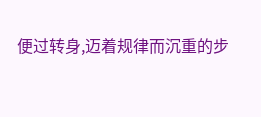便过转身,迈着规律而沉重的步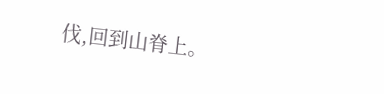伐,回到山脊上。